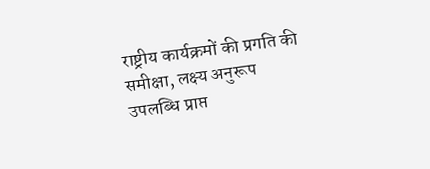राष्ट्रीय कार्यक्रमों की प्रगति की समीक्षा, लक्ष्य अनुरूप उपलब्धि प्राप्त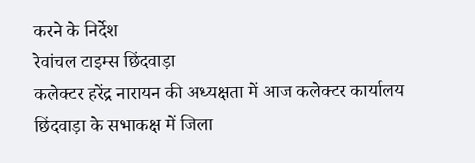करने के निर्देश
रेवांचल टाइम्स छिंदवाड़ा
कलेक्टर हरेंद्र नारायन की अध्यक्षता में आज कलेक्टर कार्यालय छिंदवाड़ा के सभाकक्ष में जिला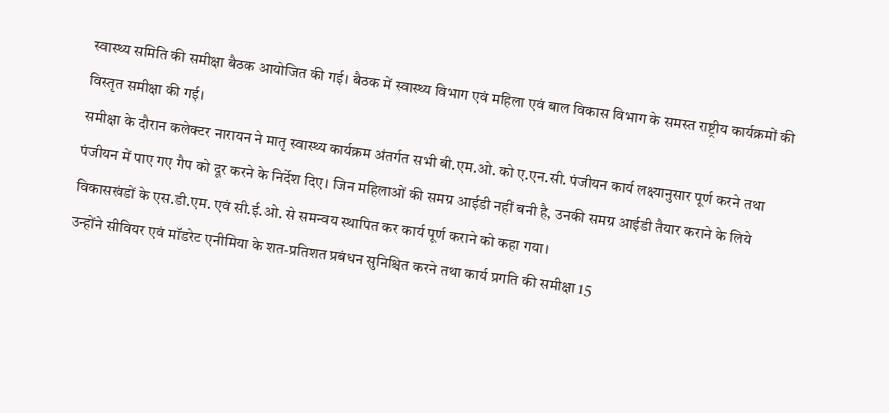स्वास्थ्य समिति की समीक्षा बैठक आयोजित की गई। बैठक में स्वास्थ्य विभाग एवं महिला एवं बाल विकास विभाग के समस्त राष्ट्रीय कार्यक्रमों की विस्तृत समीक्षा की गई।
समीक्षा के दौरान कलेक्टर नारायन ने मातृ स्वास्थ्य कार्यक्रम अंतर्गत सभी बी.एम.ओ. को ए.एन.सी. पंजीयन कार्य लक्ष्यानुसार पूर्ण करने तथा पंजीयन में पाए गए गैप को दूर करने के निर्देश दिए। जिन महिलाओं की समग्र आईडी नहीं बनी है, उनकी समग्र आईडी तैयार कराने के लिये विकासखंडों के एस.डी.एम. एवं सी.ई.ओ. से समन्वय स्थापित कर कार्य पूर्ण कराने को कहा गया।
उन्होंने सीवियर एवं मॉडरेट एनीमिया के शत-प्रतिशत प्रबंधन सुनिश्चित करने तथा कार्य प्रगति की समीक्षा 15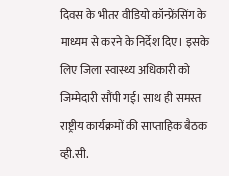दिवस के भीतर वीडियो कॉन्फ्रेंसिंग के माध्यम से करने के निर्देश दिए। इसके लिए जिला स्वास्थ्य अधिकारी को जिम्मेदारी सौंपी गई। साथ ही समस्त राष्ट्रीय कार्यक्रमों की साप्ताहिक बैठक व्ही.सी.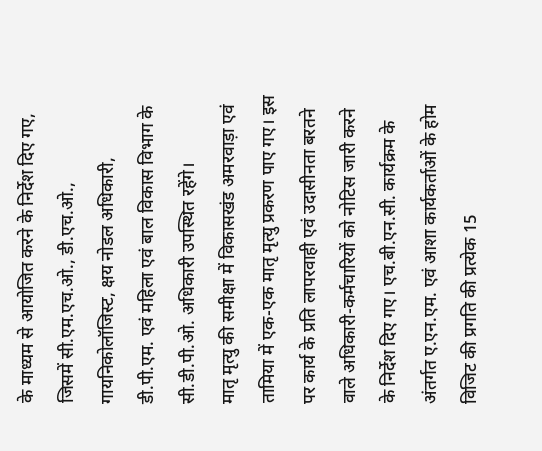के माध्यम से आयोजित करने के निर्देश दिए गए, जिसमें सी.एम.एच.ओ., डी.एच.ओ., गायनिकोलॉजिस्ट, क्षय नोडल अधिकारी, डी.पी.एम. एवं महिला एवं बाल विकास विभाग के सी.डी.पी.ओ. अधिकारी उपस्थित रहेंगे।
मातृ मृत्यु की समीक्षा में विकासखंड अमरवाड़ा एवं तामिया में एक-एक मातृ मृत्यु प्रकरण पाए गए। इस पर कार्य के प्रति लापरवाही एवं उदासीनता बरतने वाले अधिकारी-कर्मचारियों को नोटिस जारी करने के निर्देश दिए गए। एच.बी.एन.सी. कार्यक्रम के अंतर्गत ए.एन.एम. एवं आशा कार्यकर्ताओं के होम विजिट की प्रगति की प्रत्येक 15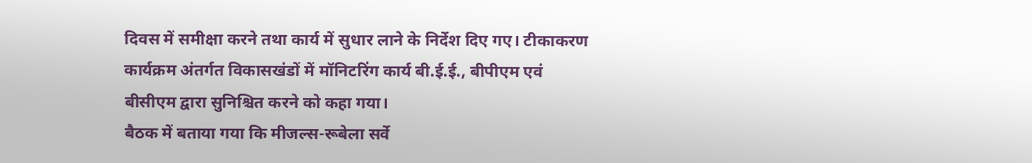दिवस में समीक्षा करने तथा कार्य में सुधार लाने के निर्देश दिए गए। टीकाकरण कार्यक्रम अंतर्गत विकासखंडों में मॉनिटरिंग कार्य बी.ई.ई., बीपीएम एवं बीसीएम द्वारा सुनिश्चित करने को कहा गया।
बैठक में बताया गया कि मीजल्स-रूबेला सर्वे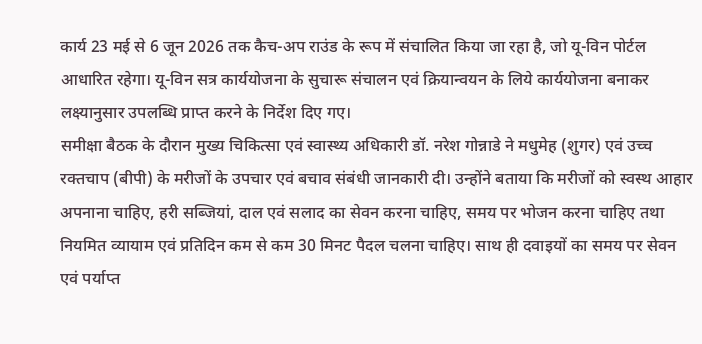कार्य 23 मई से 6 जून 2026 तक कैच-अप राउंड के रूप में संचालित किया जा रहा है, जो यू-विन पोर्टल आधारित रहेगा। यू-विन सत्र कार्ययोजना के सुचारू संचालन एवं क्रियान्वयन के लिये कार्ययोजना बनाकर लक्ष्यानुसार उपलब्धि प्राप्त करने के निर्देश दिए गए।
समीक्षा बैठक के दौरान मुख्य चिकित्सा एवं स्वास्थ्य अधिकारी डॉ. नरेश गोन्नाडे ने मधुमेह (शुगर) एवं उच्च रक्तचाप (बीपी) के मरीजों के उपचार एवं बचाव संबंधी जानकारी दी। उन्होंने बताया कि मरीजों को स्वस्थ आहार अपनाना चाहिए, हरी सब्जियां, दाल एवं सलाद का सेवन करना चाहिए, समय पर भोजन करना चाहिए तथा नियमित व्यायाम एवं प्रतिदिन कम से कम 30 मिनट पैदल चलना चाहिए। साथ ही दवाइयों का समय पर सेवन एवं पर्याप्त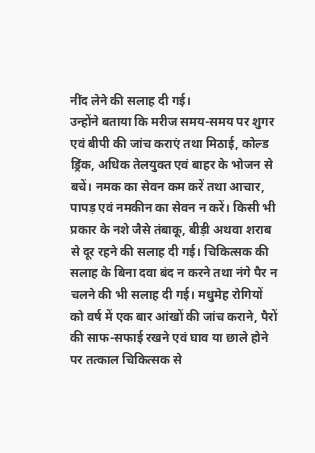नींद लेने की सलाह दी गई।
उन्होंने बताया कि मरीज समय-समय पर शुगर एवं बीपी की जांच कराएं तथा मिठाई, कोल्ड ड्रिंक, अधिक तेलयुक्त एवं बाहर के भोजन से बचें। नमक का सेवन कम करें तथा आचार, पापड़ एवं नमकीन का सेवन न करें। किसी भी प्रकार के नशे जैसे तंबाकू, बीड़ी अथवा शराब से दूर रहने की सलाह दी गई। चिकित्सक की सलाह के बिना दवा बंद न करने तथा नंगे पैर न चलने की भी सलाह दी गई। मधुमेह रोगियों को वर्ष में एक बार आंखों की जांच कराने, पैरों की साफ-सफाई रखने एवं घाव या छाले होने पर तत्काल चिकित्सक से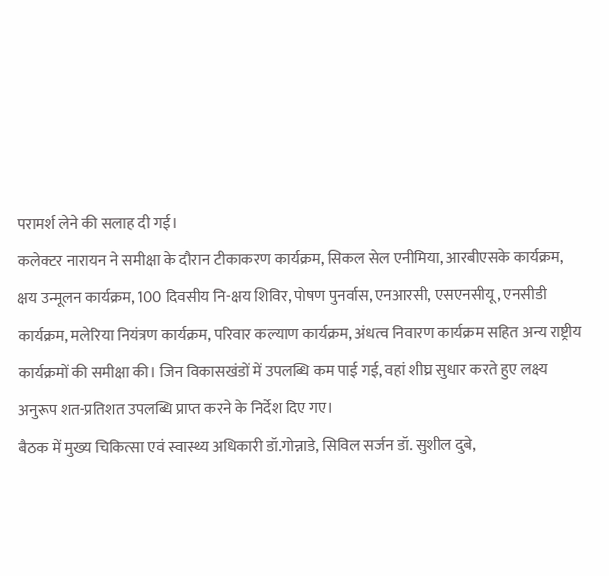परामर्श लेने की सलाह दी गई।
कलेक्टर नारायन ने समीक्षा के दौरान टीकाकरण कार्यक्रम, सिकल सेल एनीमिया, आरबीएसके कार्यक्रम, क्षय उन्मूलन कार्यक्रम, 100 दिवसीय नि-क्षय शिविर, पोषण पुनर्वास, एनआरसी, एसएनसीयू, एनसीडी कार्यक्रम, मलेरिया नियंत्रण कार्यक्रम, परिवार कल्याण कार्यक्रम, अंधत्व निवारण कार्यक्रम सहित अन्य राष्ट्रीय कार्यक्रमों की समीक्षा की। जिन विकासखंडों में उपलब्धि कम पाई गई, वहां शीघ्र सुधार करते हुए लक्ष्य अनुरूप शत-प्रतिशत उपलब्धि प्राप्त करने के निर्देश दिए गए।
बैठक में मुख्य चिकित्सा एवं स्वास्थ्य अधिकारी डॉ.गोन्नाडे, सिविल सर्जन डॉ. सुशील दुबे,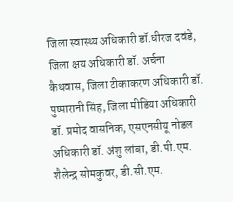जिला स्वास्थ्य अधिकारी डॉ.धीरज दवंडे, जिला क्षय अधिकारी डॉ. अर्चना कैथवास, जिला टीकाकरण अधिकारी डॉ. पुष्पारानी सिंह, जिला मीडिया अधिकारी डॉ. प्रमोद वासनिक, एसएनसीयू नोडल अधिकारी डॉ. अंशु लांबा, डी.पी.एम. शैलेन्द्र सोमकुवर, डी.सी.एम.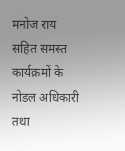मनोज राय सहित समस्त कार्यक्रमों के नोडल अधिकारी तथा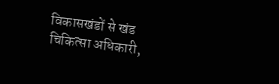विकासखंडों से खंड चिकित्सा अधिकारी,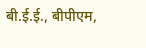बी.ई.ई., बीपीएम,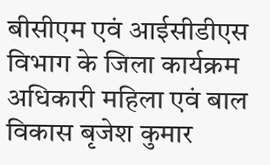बीसीएम एवं आईसीडीएस विभाग के जिला कार्यक्रम अधिकारी महिला एवं बाल विकास बृजेश कुमार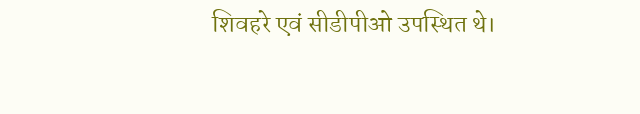शिवहरे एवं सीडीपीओ उपस्थित थे।